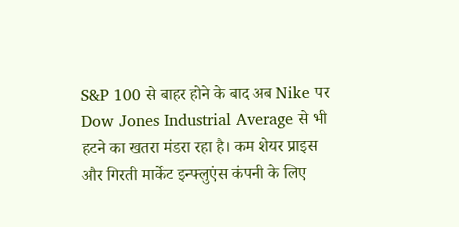S&P 100 से बाहर होने के बाद अब Nike पर Dow Jones Industrial Average से भी हटने का खतरा मंडरा रहा है। कम शेयर प्राइस और गिरती मार्केट इन्फ्लुएंस कंपनी के लिए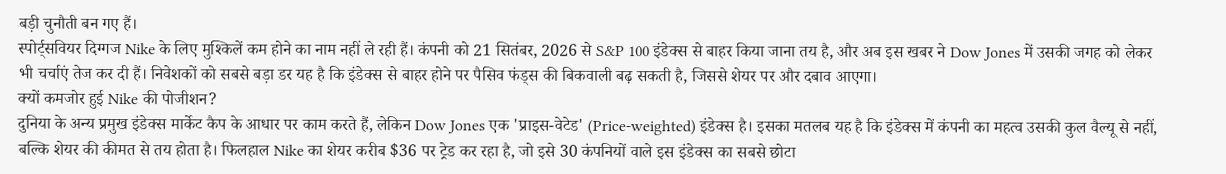बड़ी चुनौती बन गए हैं।
स्पोर्ट्सवियर दिग्गज Nike के लिए मुश्किलें कम होने का नाम नहीं ले रही हैं। कंपनी को 21 सितंबर, 2026 से S&P 100 इंडेक्स से बाहर किया जाना तय है, और अब इस खबर ने Dow Jones में उसकी जगह को लेकर भी चर्चाएं तेज कर दी हैं। निवेशकों को सबसे बड़ा डर यह है कि इंडेक्स से बाहर होने पर पैसिव फंड्स की बिकवाली बढ़ सकती है, जिससे शेयर पर और दबाव आएगा।
क्यों कमजोर हुई Nike की पोजीशन?
दुनिया के अन्य प्रमुख इंडेक्स मार्केट कैप के आधार पर काम करते हैं, लेकिन Dow Jones एक 'प्राइस-वेटेड' (Price-weighted) इंडेक्स है। इसका मतलब यह है कि इंडेक्स में कंपनी का महत्व उसकी कुल वैल्यू से नहीं, बल्कि शेयर की कीमत से तय होता है। फिलहाल Nike का शेयर करीब $36 पर ट्रेड कर रहा है, जो इसे 30 कंपनियों वाले इस इंडेक्स का सबसे छोटा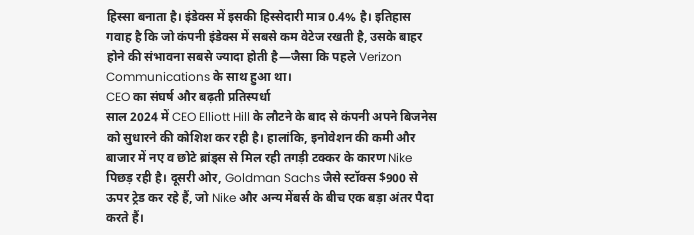हिस्सा बनाता है। इंडेक्स में इसकी हिस्सेदारी मात्र 0.4% है। इतिहास गवाह है कि जो कंपनी इंडेक्स में सबसे कम वेटेज रखती है, उसके बाहर होने की संभावना सबसे ज्यादा होती है—जैसा कि पहले Verizon Communications के साथ हुआ था।
CEO का संघर्ष और बढ़ती प्रतिस्पर्धा
साल 2024 में CEO Elliott Hill के लौटने के बाद से कंपनी अपने बिजनेस को सुधारने की कोशिश कर रही है। हालांकि, इनोवेशन की कमी और बाजार में नए व छोटे ब्रांड्स से मिल रही तगड़ी टक्कर के कारण Nike पिछड़ रही है। दूसरी ओर, Goldman Sachs जैसे स्टॉक्स $900 से ऊपर ट्रेड कर रहे हैं, जो Nike और अन्य मेंबर्स के बीच एक बड़ा अंतर पैदा करते हैं।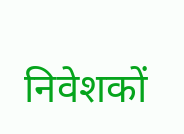निवेशकों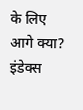के लिए आगे क्या?
इंडेक्स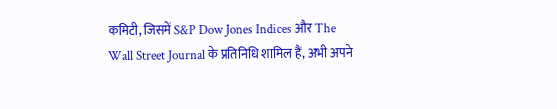कमिटी, जिसमें S&P Dow Jones Indices और The Wall Street Journal के प्रतिनिधि शामिल हैं, अभी अपने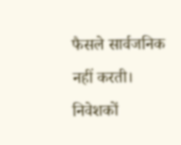फैसले सार्वजनिक नहीं करती। निवेशकों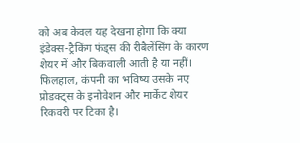को अब केवल यह देखना होगा कि क्या इंडेक्स-ट्रैकिंग फंड्स की रीबैलेंसिंग के कारण शेयर में और बिकवाली आती है या नहीं। फिलहाल, कंपनी का भविष्य उसके नए प्रोडक्ट्स के इनोवेशन और मार्केट शेयर रिकवरी पर टिका है।